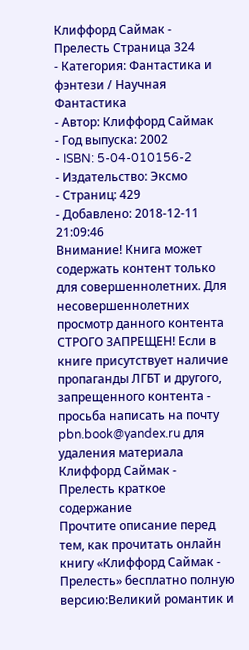Клиффорд Саймак - Прелесть Страница 324
- Категория: Фантастика и фэнтези / Научная Фантастика
- Автор: Клиффорд Саймак
- Год выпуска: 2002
- ISBN: 5-04-010156-2
- Издательство: Эксмо
- Страниц: 429
- Добавлено: 2018-12-11 21:09:46
Внимание! Книга может содержать контент только для совершеннолетних. Для несовершеннолетних просмотр данного контента СТРОГО ЗАПРЕЩЕН! Если в книге присутствует наличие пропаганды ЛГБТ и другого, запрещенного контента - просьба написать на почту pbn.book@yandex.ru для удаления материала
Клиффорд Саймак - Прелесть краткое содержание
Прочтите описание перед тем, как прочитать онлайн книгу «Клиффорд Саймак - Прелесть» бесплатно полную версию:Великий романтик и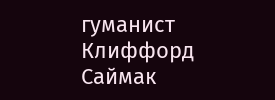гуманист Клиффорд Саймак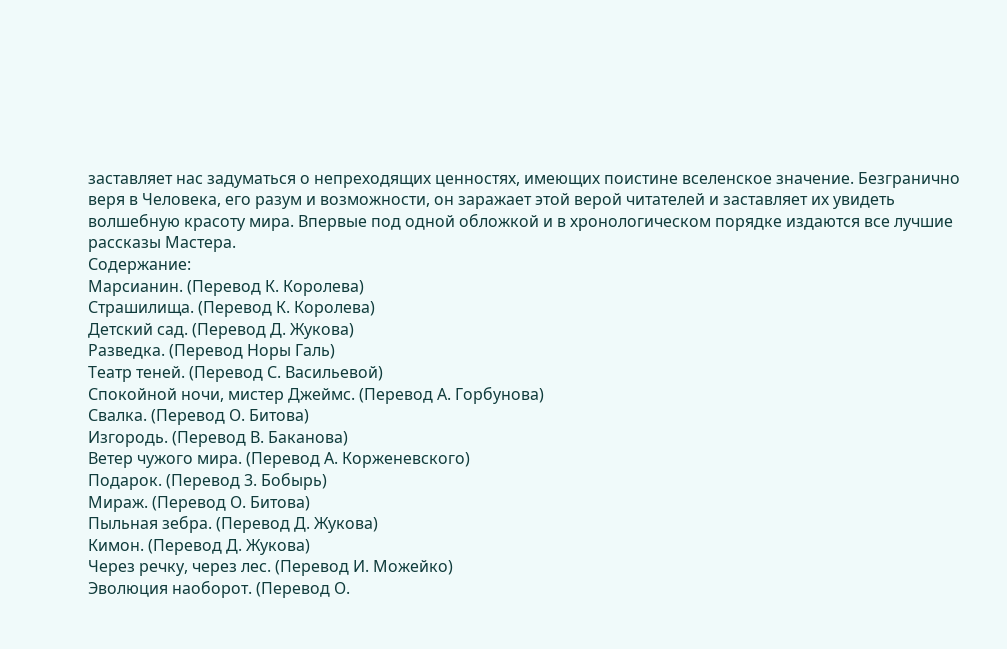заставляет нас задуматься о непреходящих ценностях, имеющих поистине вселенское значение. Безгранично веря в Человека, его разум и возможности, он заражает этой верой читателей и заставляет их увидеть волшебную красоту мира. Впервые под одной обложкой и в хронологическом порядке издаются все лучшие рассказы Мастера.
Содержание:
Марсианин. (Перевод К. Королева)
Страшилища. (Перевод К. Королева)
Детский сад. (Перевод Д. Жукова)
Разведка. (Перевод Норы Галь)
Театр теней. (Перевод С. Васильевой)
Спокойной ночи, мистер Джеймс. (Перевод А. Горбунова)
Свалка. (Перевод О. Битова)
Изгородь. (Перевод В. Баканова)
Ветер чужого мира. (Перевод А. Корженевского)
Подарок. (Перевод 3. Бобырь)
Мираж. (Перевод О. Битова)
Пыльная зебра. (Перевод Д. Жукова)
Кимон. (Перевод Д. Жукова)
Через речку, через лес. (Перевод И. Можейко)
Эволюция наоборот. (Перевод О.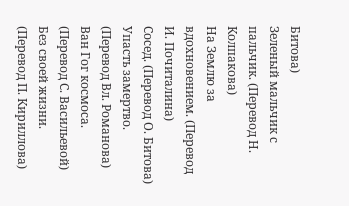Битова)
Зеленый мальчик с пальчик. (Перевод Н. Колпакова)
На Землю за вдохновением. (Перевод И. Почиталина)
Сосед. (Перевод О. Битова)
Упасть замертво. (Перевод Вл. Романова)
Ван Гог космоса. (Перевод С. Васильевой)
Без своей жизни. (Перевод П. Кириллова)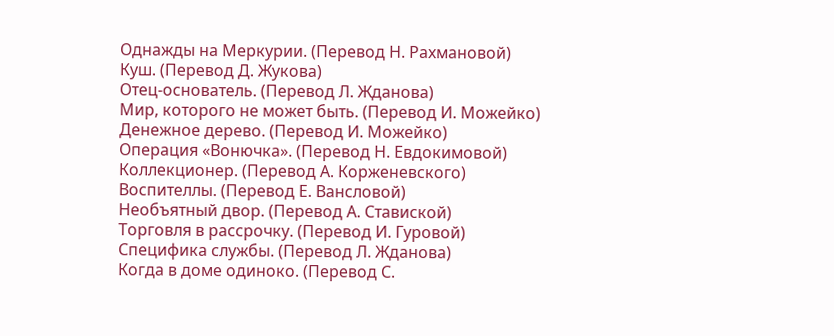Однажды на Меркурии. (Перевод Н. Рахмановой)
Куш. (Перевод Д. Жукова)
Отец-основатель. (Перевод Л. Жданова)
Мир, которого не может быть. (Перевод И. Можейко)
Денежное дерево. (Перевод И. Можейко)
Операция «Вонючка». (Перевод Н. Евдокимовой)
Коллекционер. (Перевод А. Корженевского)
Воспителлы. (Перевод Е. Вансловой)
Необъятный двор. (Перевод А. Ставиской)
Торговля в рассрочку. (Перевод И. Гуровой)
Специфика службы. (Перевод Л. Жданова)
Когда в доме одиноко. (Перевод С.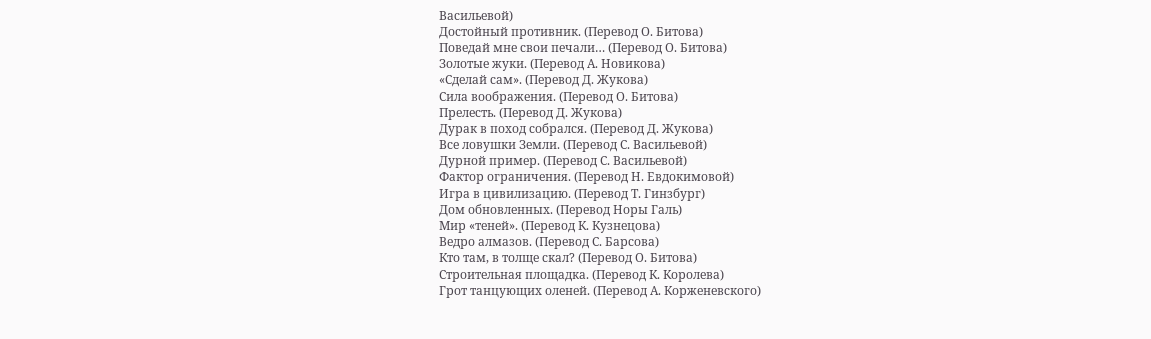Васильевой)
Достойный противник. (Перевод О. Битова)
Поведай мне свои печали… (Перевод О. Битова)
Золотые жуки. (Перевод А. Новикова)
«Сделай сам». (Перевод Д. Жукова)
Сила воображения. (Перевод О. Битова)
Прелесть. (Перевод Д. Жукова)
Дурак в поход собрался. (Перевод Д. Жукова)
Все ловушки Земли. (Перевод С. Васильевой)
Дурной пример. (Перевод С. Васильевой)
Фактор ограничения. (Перевод Н. Евдокимовой)
Игра в цивилизацию. (Перевод Т. Гинзбург)
Дом обновленных. (Перевод Норы Галь)
Мир «теней». (Перевод К. Кузнецова)
Ведро алмазов. (Перевод С. Барсова)
Кто там, в толще скал? (Перевод О. Битова)
Строительная площадка. (Перевод К. Королева)
Грот танцующих оленей. (Перевод А. Корженевского)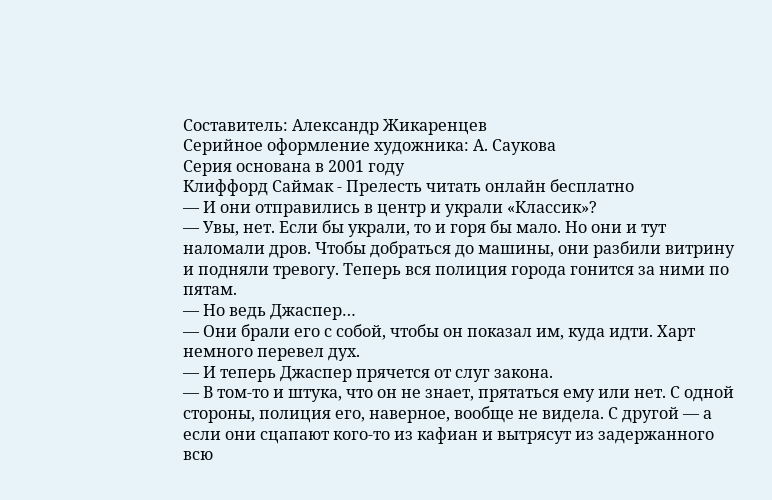Составитель: Александр Жикаренцев
Серийное оформление художника: А. Саукова
Серия основана в 2001 году
Клиффорд Саймак - Прелесть читать онлайн бесплатно
— И они отправились в центр и украли «Классик»?
— Увы, нет. Если бы украли, то и горя бы мало. Но они и тут наломали дров. Чтобы добраться до машины, они разбили витрину и подняли тревогу. Теперь вся полиция города гонится за ними по пятам.
— Но ведь Джаспер…
— Они брали его с собой, чтобы он показал им, куда идти. Харт немного перевел дух.
— И теперь Джаспер прячется от слуг закона.
— В том-то и штука, что он не знает, прятаться ему или нет. С одной стороны, полиция его, наверное, вообще не видела. С другой — а если они сцапают кого-то из кафиан и вытрясут из задержанного всю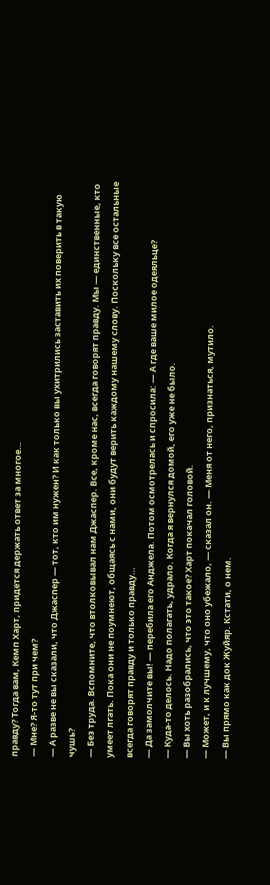правду? Тогда вам, Кемп Харт, придется держать ответ за многое…
— Мне? Я-то тут при чем?
— А разве не вы сказали, что Джаспер — тот, кто им нужен? И как только вы ухитрились заставить их поверить в такую чушь?
— Без труда. Вспомните, что втолковывал нам Джаспер. Все, кроме нас, всегда говорят правду. Мы — единственные, кто умеет лгать. Пока они не поумнеют, общаясь с нами, они будут верить каждому нашему слову. Поскольку все остальные всегда говорят правду и только правду…
— Да замолчите вы! — перебила его Анджела. Потом осмотрелась и спросила: — А где ваше милое одеяльце?
— Куда-то делось. Надо полагать, удрало. Когда я вернулся домой, его уже не было.
— Вы хоть разобрались, что это такое? Харт покачал головой.
— Может, и к лучшему, что оно убежало, — сказал он. — Меня от него, признаться, мутило.
— Вы прямо как док Жуйяр. Кстати, о нем.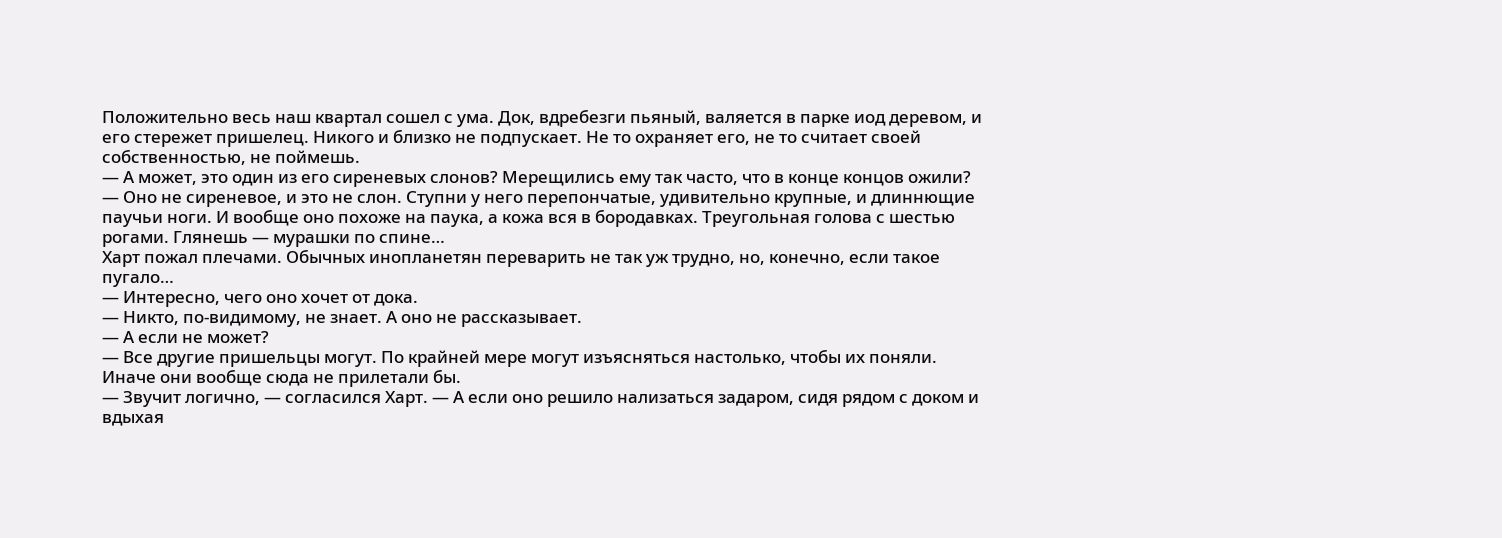Положительно весь наш квартал сошел с ума. Док, вдребезги пьяный, валяется в парке иод деревом, и его стережет пришелец. Никого и близко не подпускает. Не то охраняет его, не то считает своей собственностью, не поймешь.
— А может, это один из его сиреневых слонов? Мерещились ему так часто, что в конце концов ожили?
— Оно не сиреневое, и это не слон. Ступни у него перепончатые, удивительно крупные, и длиннющие паучьи ноги. И вообще оно похоже на паука, а кожа вся в бородавках. Треугольная голова с шестью рогами. Глянешь — мурашки по спине…
Харт пожал плечами. Обычных инопланетян переварить не так уж трудно, но, конечно, если такое пугало…
— Интересно, чего оно хочет от дока.
— Никто, по-видимому, не знает. А оно не рассказывает.
— А если не может?
— Все другие пришельцы могут. По крайней мере могут изъясняться настолько, чтобы их поняли. Иначе они вообще сюда не прилетали бы.
— Звучит логично, — согласился Харт. — А если оно решило нализаться задаром, сидя рядом с доком и вдыхая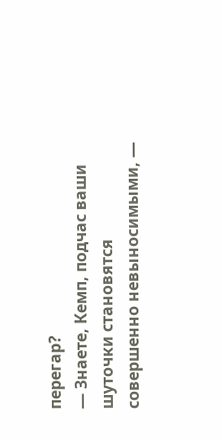перегар?
— Знаете, Кемп, подчас ваши шуточки становятся совершенно невыносимыми, —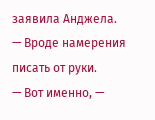заявила Анджела.
— Вроде намерения писать от руки.
— Вот именно, —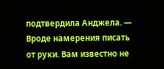подтвердила Анджела. — Вроде намерения писать от руки. Вам известно не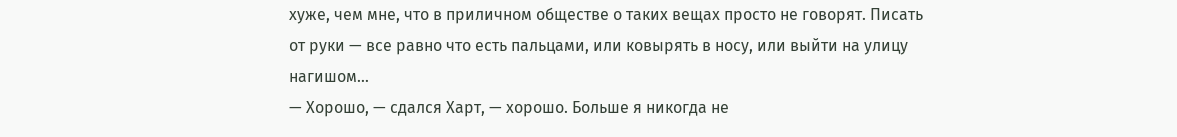хуже, чем мне, что в приличном обществе о таких вещах просто не говорят. Писать от руки — все равно что есть пальцами, или ковырять в носу, или выйти на улицу нагишом…
— Хорошо, — сдался Харт, — хорошо. Больше я никогда не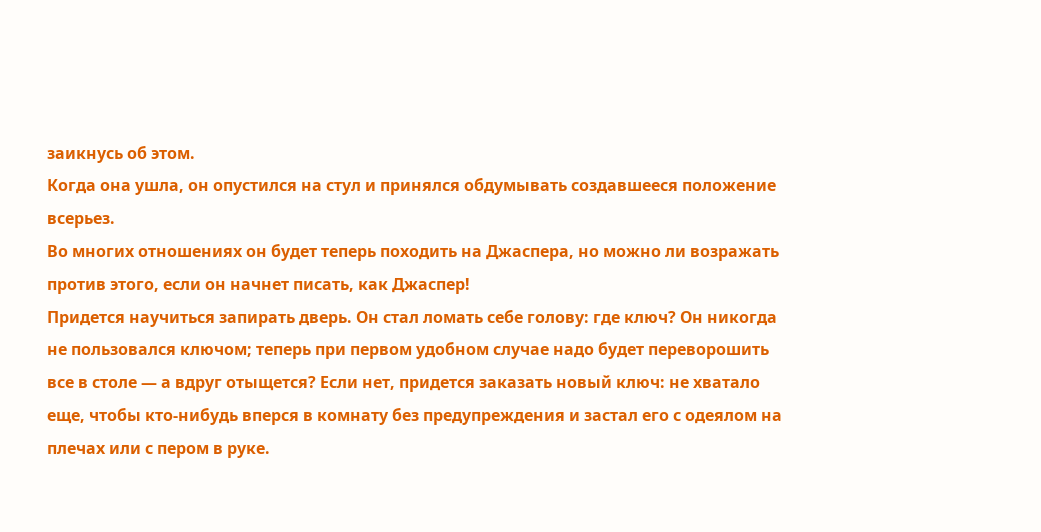заикнусь об этом.
Когда она ушла, он опустился на стул и принялся обдумывать создавшееся положение всерьез.
Во многих отношениях он будет теперь походить на Джаспера, но можно ли возражать против этого, если он начнет писать, как Джаспер!
Придется научиться запирать дверь. Он стал ломать себе голову: где ключ? Он никогда не пользовался ключом; теперь при первом удобном случае надо будет переворошить все в столе — а вдруг отыщется? Если нет, придется заказать новый ключ: не хватало еще, чтобы кто-нибудь вперся в комнату без предупреждения и застал его с одеялом на плечах или с пером в руке.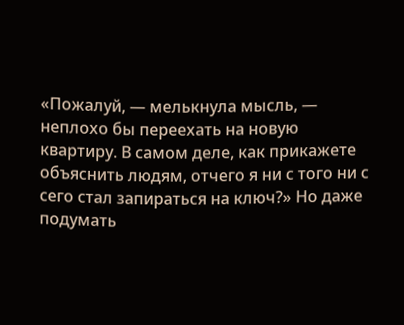«Пожалуй, — мелькнула мысль, — неплохо бы переехать на новую квартиру. В самом деле, как прикажете объяснить людям, отчего я ни с того ни с сего стал запираться на ключ?» Но даже подумать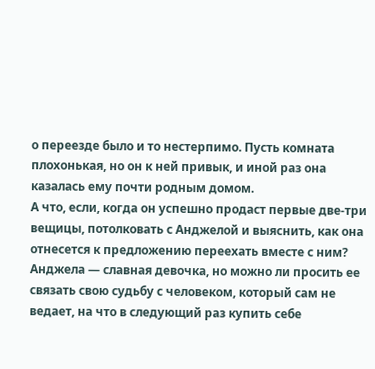о переезде было и то нестерпимо. Пусть комната плохонькая, но он к ней привык, и иной раз она казалась ему почти родным домом.
А что, если, когда он успешно продаст первые две-три вещицы, потолковать с Анджелой и выяснить, как она отнесется к предложению переехать вместе с ним? Анджела — славная девочка, но можно ли просить ее связать свою судьбу с человеком, который сам не ведает, на что в следующий раз купить себе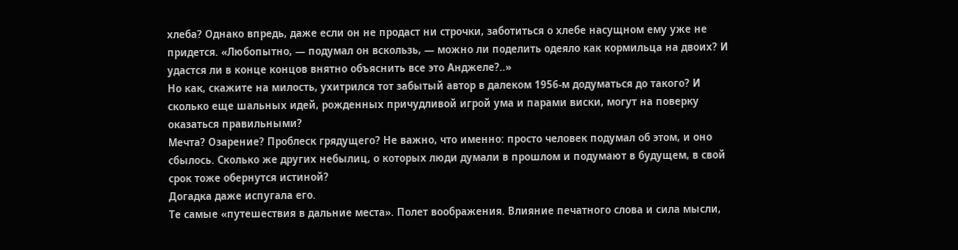хлеба? Однако впредь, даже если он не продаст ни строчки, заботиться о хлебе насущном ему уже не придется. «Любопытно, — подумал он вскользь, — можно ли поделить одеяло как кормильца на двоих? И удастся ли в конце концов внятно объяснить все это Анджеле?..»
Но как, скажите на милость, ухитрился тот забытый автор в далеком 1956-м додуматься до такого? И сколько еще шальных идей, рожденных причудливой игрой ума и парами виски, могут на поверку оказаться правильными?
Мечта? Озарение? Проблеск грядущего? Не важно, что именно: просто человек подумал об этом, и оно сбылось. Сколько же других небылиц, о которых люди думали в прошлом и подумают в будущем, в свой срок тоже обернутся истиной?
Догадка даже испугала его.
Те самые «путешествия в дальние места». Полет воображения. Влияние печатного слова и сила мысли,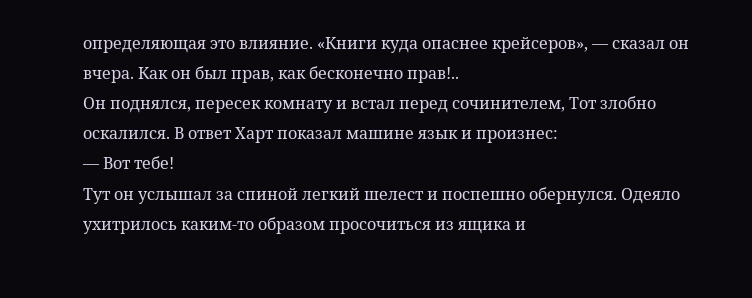определяющая это влияние. «Книги куда опаснее крейсеров», — сказал он вчера. Как он был прав, как бесконечно прав!..
Он поднялся, пересек комнату и встал перед сочинителем, Тот злобно оскалился. В ответ Харт показал машине язык и произнес:
— Вот тебе!
Тут он услышал за спиной легкий шелест и поспешно обернулся. Одеяло ухитрилось каким-то образом просочиться из ящика и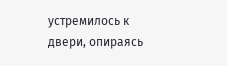устремилось к двери, опираясь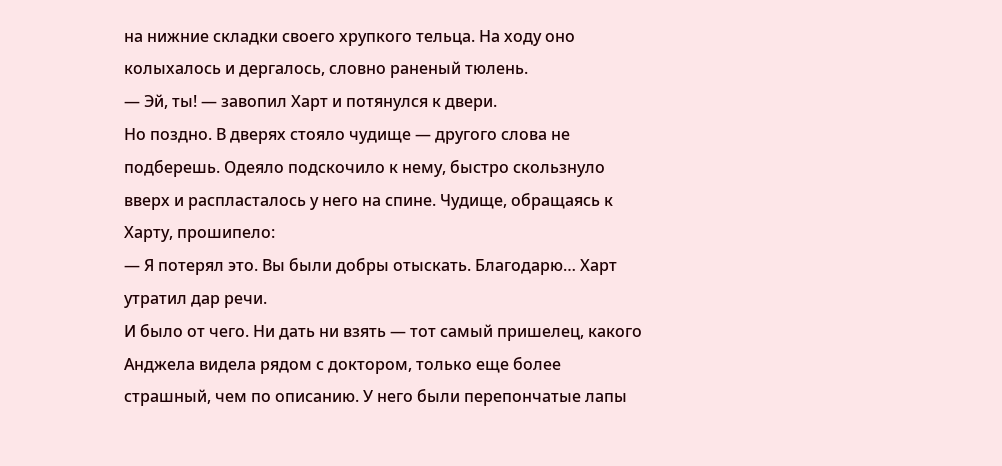на нижние складки своего хрупкого тельца. На ходу оно колыхалось и дергалось, словно раненый тюлень.
— Эй, ты! — завопил Харт и потянулся к двери.
Но поздно. В дверях стояло чудище — другого слова не подберешь. Одеяло подскочило к нему, быстро скользнуло вверх и распласталось у него на спине. Чудище, обращаясь к Харту, прошипело:
— Я потерял это. Вы были добры отыскать. Благодарю… Харт утратил дар речи.
И было от чего. Ни дать ни взять — тот самый пришелец, какого Анджела видела рядом с доктором, только еще более страшный, чем по описанию. У него были перепончатые лапы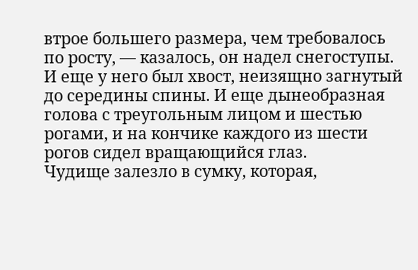втрое большего размера, чем требовалось по росту, — казалось, он надел снегоступы. И еще у него был хвост, неизящно загнутый до середины спины. И еще дынеобразная голова с треугольным лицом и шестью рогами, и на кончике каждого из шести рогов сидел вращающийся глаз.
Чудище залезло в сумку, которая,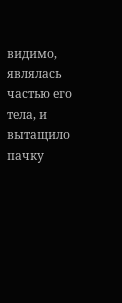видимо, являлась частью его тела, и вытащило пачку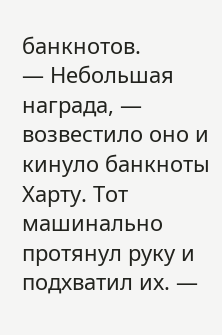банкнотов.
— Небольшая награда, — возвестило оно и кинуло банкноты Харту. Тот машинально протянул руку и подхватил их. —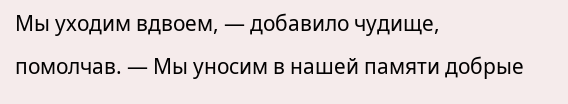Мы уходим вдвоем, — добавило чудище, помолчав. — Мы уносим в нашей памяти добрые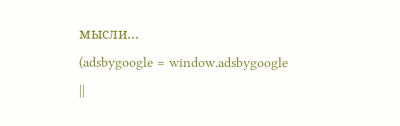мысли…
(adsbygoogle = window.adsbygoogle ||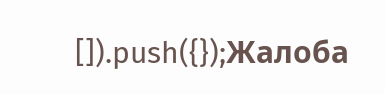[]).push({});Жалоба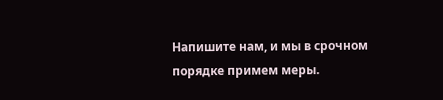Напишите нам, и мы в срочном порядке примем меры.